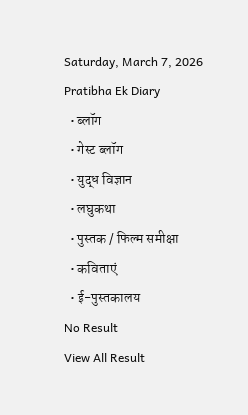Saturday, March 7, 2026
Pratibha Ek Diary
  • ब्लॉग
  • गेस्ट ब्लॉग
  • युद्ध विज्ञान
  • लघुकथा
  • पुस्तक / फिल्म समीक्षा
  • कविताएं
  • ई-पुस्तकालय
No Result
View All Result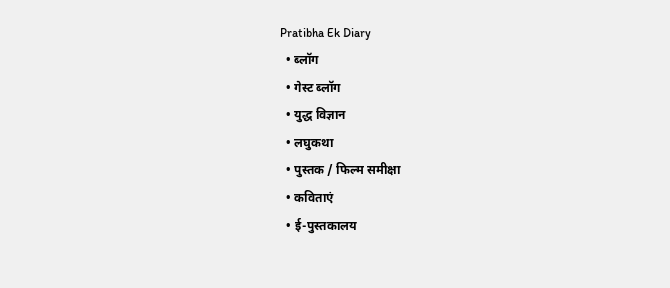Pratibha Ek Diary
  • ब्लॉग
  • गेस्ट ब्लॉग
  • युद्ध विज्ञान
  • लघुकथा
  • पुस्तक / फिल्म समीक्षा
  • कविताएं
  • ई-पुस्तकालय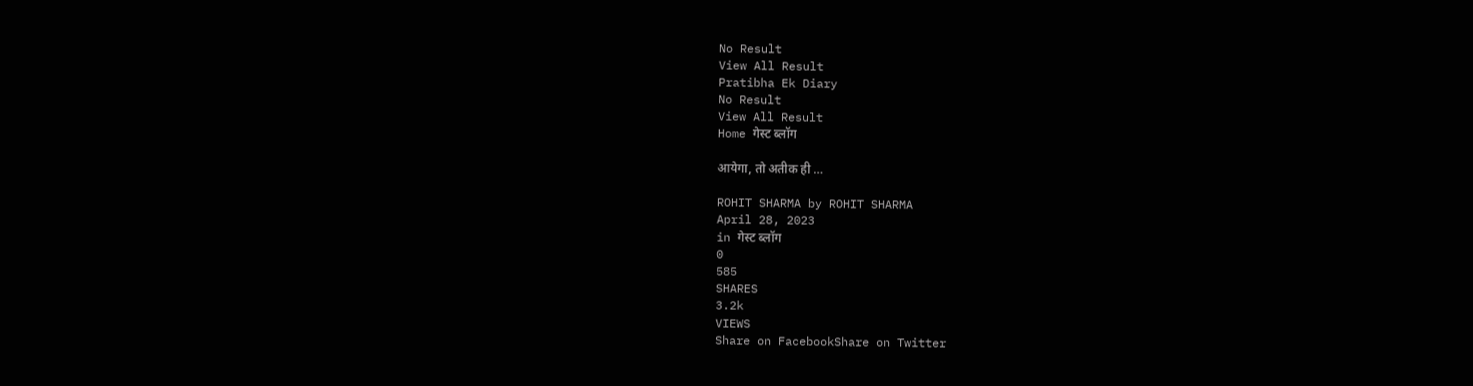No Result
View All Result
Pratibha Ek Diary
No Result
View All Result
Home गेस्ट ब्लॉग

आयेगा, तो अतीक ही …

ROHIT SHARMA by ROHIT SHARMA
April 28, 2023
in गेस्ट ब्लॉग
0
585
SHARES
3.2k
VIEWS
Share on FacebookShare on Twitter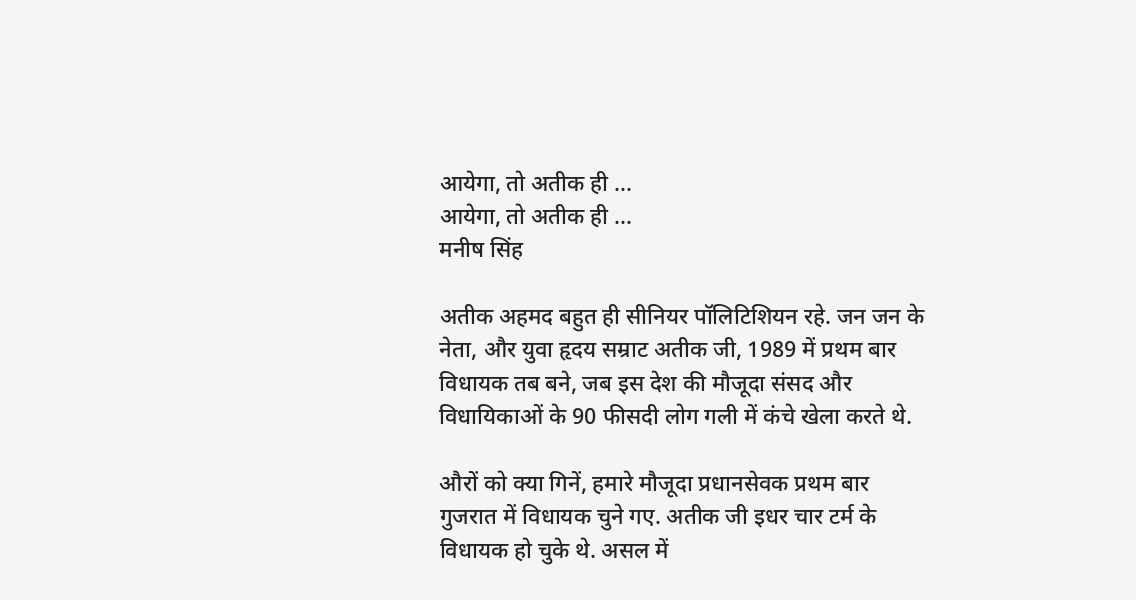आयेगा, तो अतीक ही ...
आयेगा, तो अतीक ही …
मनीष सिंह

अतीक अहमद बहुत ही सीनियर पॉलिटिशियन रहे. जन जन के नेता, और युवा हृदय सम्राट अतीक जी, 1989 में प्रथम बार विधायक तब बने, जब इस देश की मौजूदा संसद और विधायिकाओं के 90 फीसदी लोग गली में कंचे खेला करते थे.

औरों को क्या गिनें, हमारे मौजूदा प्रधानसेवक प्रथम बार गुजरात में विधायक चुने गए. अतीक जी इधर चार टर्म के विधायक हो चुके थे. असल में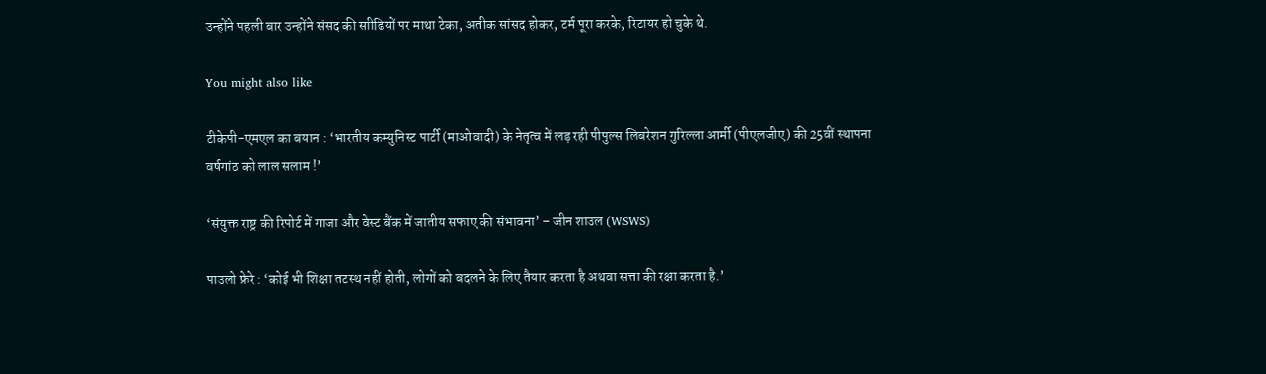उन्होंने पहली बार उन्होंने संसद की साीढियों पर माथा टेका, अतीक सांसद होकर, टर्म पूरा करके, रिटायर हो चुके थे.

You might also like

टीकेपी-एमएल का बयान : ‘भारतीय कम्युनिस्ट पार्टी (माओवादी) के नेतृत्व में लड़ रही पीपुल्स लिबरेशन गुरिल्ला आर्मी (पीएलजीए) की 25वीं स्थापना वर्षगांठ को लाल सलाम !’

‘संयुक्त राष्ट्र की रिपोर्ट में गाजा और वेस्ट बैंक में जातीय सफाए की संभावना’ – जीन शाउल (WSWS)

पाउलो फ्रेरे : ‘कोई भी शिक्षा तटस्थ नहीं होती, लोगों को बदलने के लिए तैयार करता है अथवा सत्ता की रक्षा करता है.’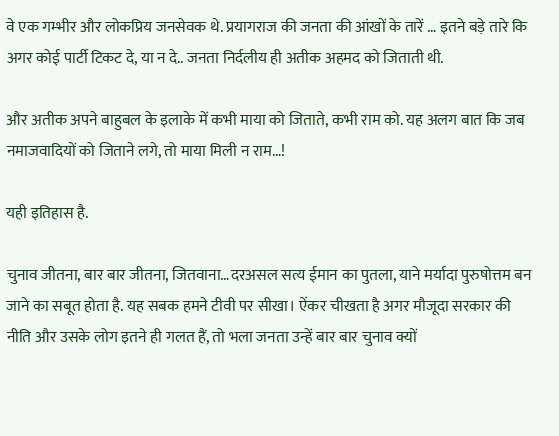वे एक गम्भीर और लोकप्रिय जनसेवक थे. प्रयागराज की जनता की आंखों के तारें … इतने बड़े तारे कि अगर कोई पार्टी टिकट दे, या न दे.. जनता निर्दलीय ही अतीक अहमद को जिताती थी.

और अतीक अपने बाहुबल के इलाके में कभी माया को जिताते, कभी राम को. यह अलग बात कि जब नमाजवादियों को जिताने लगे, तो माया मिली न राम…!

यही इतिहास है.

चुनाव जीतना, बार बार जीतना, जितवाना…दरअसल सत्य ईमान का पुतला, याने मर्यादा पुरुषोत्तम बन जाने का सबूत होता है. यह सबक हमने टीवी पर सीखा। ऐंकर चीखता है अगर मौजूदा सरकार की नीति और उसके लोग इतने ही गलत हैं, तो भला जनता उन्हें बार बार चुनाव क्यों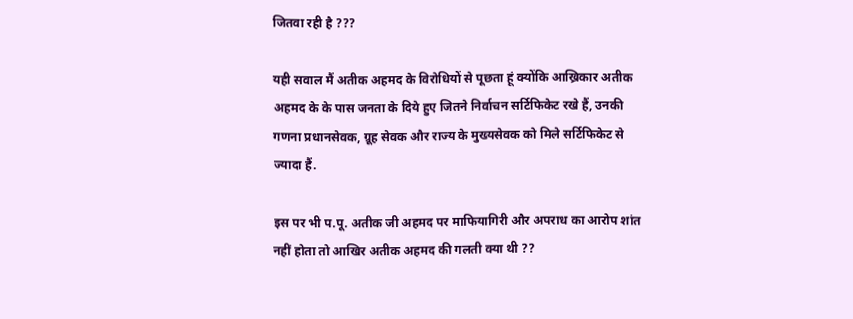जितवा रही है ???

यही सवाल मैं अतीक अहमद के विरोधियों से पूछता हूं क्योंकि आख्रिकार अतीक अहमद के के पास जनता के दिये हुए जितने निर्वाचन सर्टिफिकेट रखे हैं, उनकी गणना प्रधानसेवक, ग्रूह सेवक और राज्य के मुख्यसेवक को मिले सर्टिफिकेट से ज्यादा हैं.

इस पर भी प.पू. अतीक जी अहमद पर माफियागिरी और अपराध का आरोप शांत नहीं होता तो आखिर अतीक अहमद की गलती क्या थी ??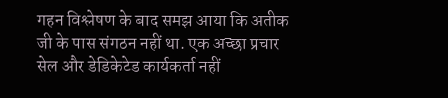गहन विश्लेषण के बाद समझ आया कि अतीक जी के पास संगठन नहीं था. एक अच्छा प्रचार सेल और डेडिकेटेड कार्यकर्ता नहीं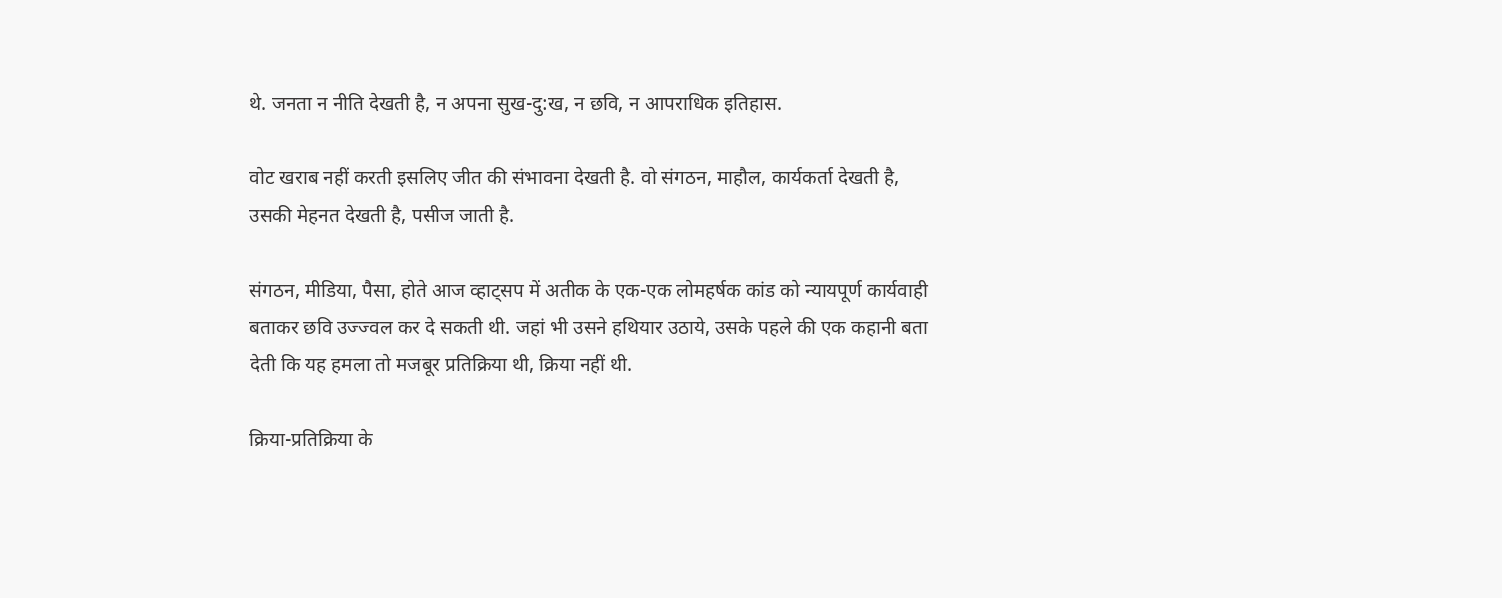थे. जनता न नीति देखती है, न अपना सुख-दु:ख, न छवि, न आपराधिक इतिहास.

वोट खराब नहीं करती इसलिए जीत की संभावना देखती है. वो संगठन, माहौल, कार्यकर्ता देखती है, उसकी मेहनत देखती है, पसीज जाती है.

संगठन, मीडिया, पैसा, होते आज व्हाट्सप में अतीक के एक-एक लोमहर्षक कांड को न्यायपूर्ण कार्यवाही बताकर छवि उज्ज्वल कर दे सकती थी. जहां भी उसने हथियार उठाये, उसके पहले की एक कहानी बता देती कि यह हमला तो मजबूर प्रतिक्रिया थी, क्रिया नहीं थी.

क्रिया-प्रतिक्रिया के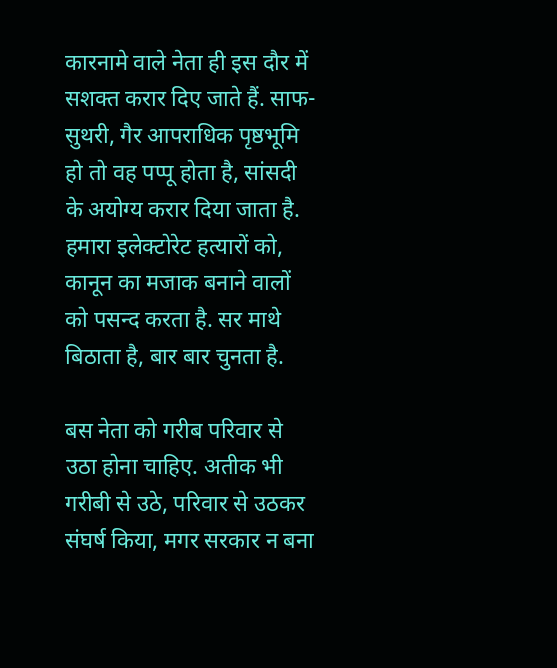कारनामे वाले नेता ही इस दौर में सशक्त करार दिए जाते हैं. साफ-सुथरी, गैर आपराधिक पृष्ठभूमि हो तो वह पप्पू होता है, सांसदी के अयोग्य करार दिया जाता है. हमारा इलेक्टोरेट हत्यारों को, कानून का मजाक बनाने वालों को पसन्द करता है. सर माथे बिठाता है, बार बार चुनता है.

बस नेता को गरीब परिवार से उठा होना चाहिए. अतीक भी गरीबी से उठे, परिवार से उठकर संघर्ष किया, मगर सरकार न बना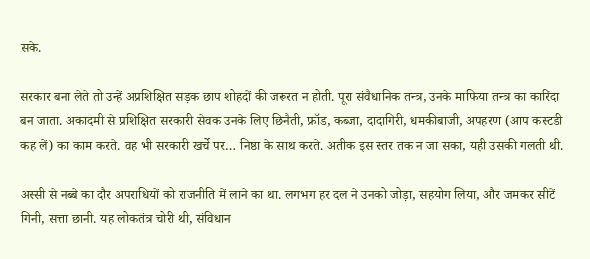सके.

सरकार बना लेते तो उन्हें अप्रशिक्षित सड़क छाप शोहदों की जरूरत न होती. पूरा संवैधानिक तन्त्र, उनके माफिया तन्त्र का कारिंदा बन जाता. अकादमी से प्रशिक्षित सरकारी सेवक उनके लिए छिनैती, फ्रॉड, कब्जा, दादागिरी, धमकीबाजी, अपहरण (आप कस्टडी कह लें) का काम करते. वह भी सरकारी खर्चे पर… निष्ठा के साथ करते. अतीक इस स्तर तक न जा सका, यही उसकी गलती थी.

अस्सी से नब्बे का दौर अपराधियों को राजनीति में लाने का था. लगभग हर दल ने उनको जोड़ा, सहयोग लिया, और जमकर सीटें गिनी, सत्ता छानी. यह लोकतंत्र चोरी थी, संविधान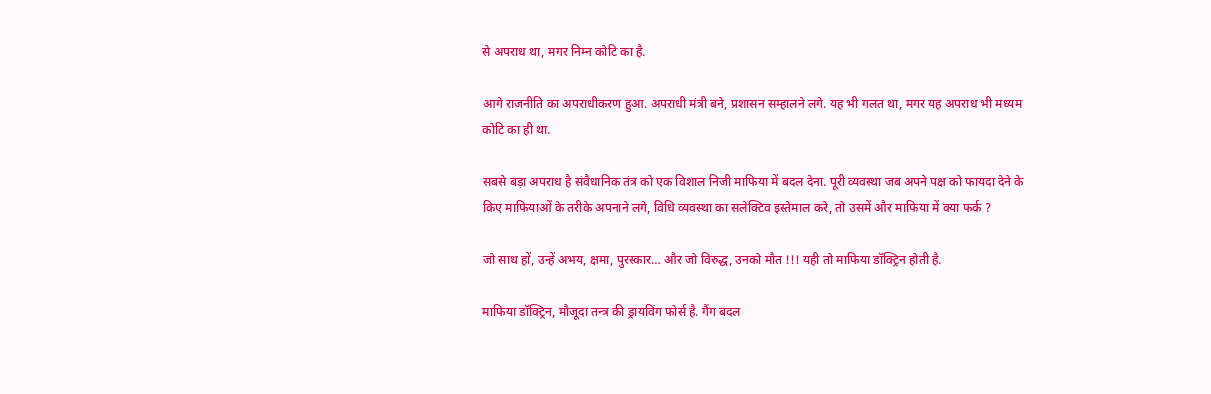से अपराध था, मगर निम्न कोटि का है.

आगे राजनीति का अपराधीकरण हुआ. अपराधी मंत्री बने, प्रशासन सम्हालने लगे. यह भी गलत था, मगर यह अपराध भी मध्यम कोटि का ही था.

सबसे बड़ा अपराध है संवैधानिक तंत्र को एक विशाल निजी माफिया में बदल देना. पूरी व्यवस्था जब अपने पक्ष को फायदा देने के किए माफियाओं के तरीके अपनाने लगे, विधि व्यवस्था का सलेक्टिव इस्तेमाल करे, तो उसमें और माफिया में क्या फर्क ?

जो साथ हों, उन्हें अभय, क्षमा, पुरस्कार… और जो विरुद्ध, उनको मौत !!! यही तो माफिया डॉक्ट्रिन होती है.

माफिया डॉक्ट्रिन, मौजूदा तन्त्र की ड्रायविंग फोर्स है. गैंग बदल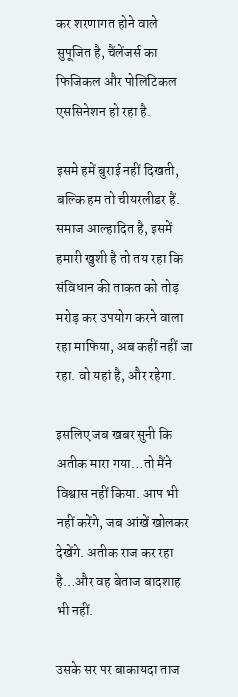कर शरणागत होने वाले सुपूजित है, चैंलेंजर्स का फिजिकल और पोलिटिकल एससिनेशन हो रहा है.

इसमे हमें बुराई नहीं दिखती, बल्कि हम तो चीयरलीडर हैं. समाज आल्हादित है, इसमें हमारी खुशी है तो तय रहा कि संविधान की ताकत को तोड़ मरोड़ कर उपयोग करने वाला रहा माफिया, अब कहीं नहीं जा रहा. वो यहां है, और रहेगा.

इसलिए जब खबर सुनी कि अतीक मारा गया…तो मैंने विश्वास नहीं किया. आप भी नहीं करेंगे, जब आंखें खोलकर देखेंगे. अतीक राज कर रहा है…और वह बेताज बादशाह भी नहीं.

उसके सर पर बाकायदा ताज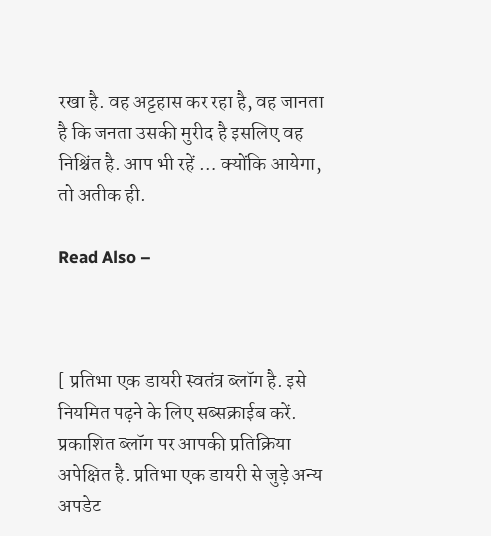रखा है. वह अट्टहास कर रहा है, वह जानता है कि जनता उसकी मुरीद है इसलिए वह निश्चिंत है. आप भी रहें … क्योंकि आयेगा, तो अतीक ही.

Read Also –



[ प्रतिभा एक डायरी स्वतंत्र ब्लॉग है. इसे नियमित पढ़ने के लिए सब्सक्राईब करें. प्रकाशित ब्लॉग पर आपकी प्रतिक्रिया अपेक्षित है. प्रतिभा एक डायरी से जुड़े अन्य अपडेट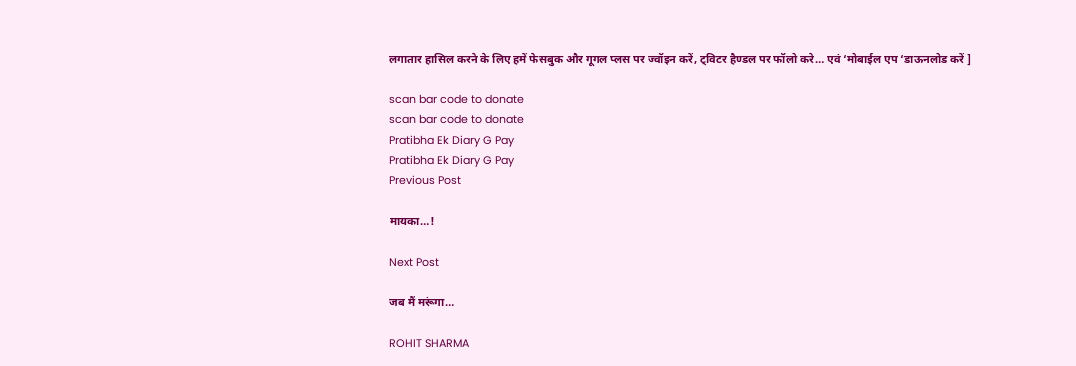लगातार हासिल करने के लिए हमें फेसबुक और गूगल प्लस पर ज्वॉइन करें, ट्विटर हैण्डल पर फॉलो करे… एवं ‘मोबाईल एप ‘डाऊनलोड करें ]

scan bar code to donate
scan bar code to donate
Pratibha Ek Diary G Pay
Pratibha Ek Diary G Pay
Previous Post

मायका…!

Next Post

जब मैं मरूंगा…

ROHIT SHARMA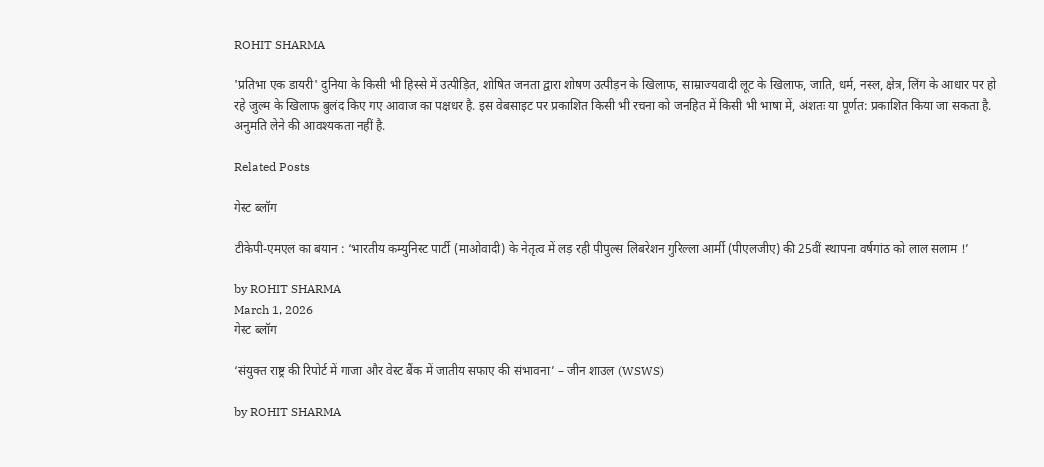ROHIT SHARMA

'प्रतिभा एक डायरी' दुनिया के किसी भी हिस्से में उत्पीड़ित, शोषित जनता द्वारा शोषण उत्पीड़न के खिलाफ, साम्राज्यवादी लूट के खिलाफ, जाति, धर्म, नस्ल, क्षेत्र, लिंग के आधार पर हो रहे जुल्म के खिलाफ बुलंद किए गए आवाज का पक्षधर है. इस वेबसाइट पर प्रकाशित किसी भी रचना को जनहित में किसी भी भाषा में, अंशतः या पूर्णत: प्रकाशित किया जा सकता है. अनुमति लेने की आवश्यकता नहीं है.

Related Posts

गेस्ट ब्लॉग

टीकेपी-एमएल का बयान : ‘भारतीय कम्युनिस्ट पार्टी (माओवादी) के नेतृत्व में लड़ रही पीपुल्स लिबरेशन गुरिल्ला आर्मी (पीएलजीए) की 25वीं स्थापना वर्षगांठ को लाल सलाम !’

by ROHIT SHARMA
March 1, 2026
गेस्ट ब्लॉग

‘संयुक्त राष्ट्र की रिपोर्ट में गाजा और वेस्ट बैंक में जातीय सफाए की संभावना’ – जीन शाउल (WSWS)

by ROHIT SHARMA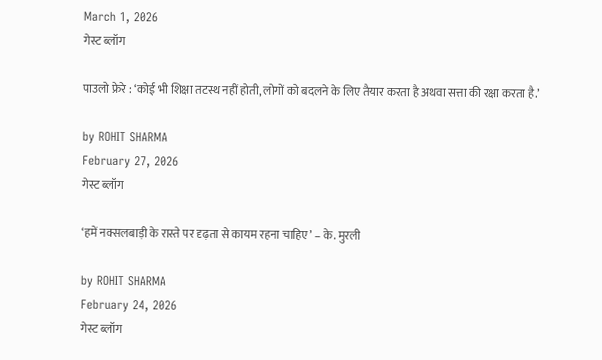March 1, 2026
गेस्ट ब्लॉग

पाउलो फ्रेरे : ‘कोई भी शिक्षा तटस्थ नहीं होती, लोगों को बदलने के लिए तैयार करता है अथवा सत्ता की रक्षा करता है.’

by ROHIT SHARMA
February 27, 2026
गेस्ट ब्लॉग

‘हमें नक्सलबाड़ी के रास्ते पर दृढ़ता से कायम रहना चाहिए’ – के. मुरली

by ROHIT SHARMA
February 24, 2026
गेस्ट ब्लॉग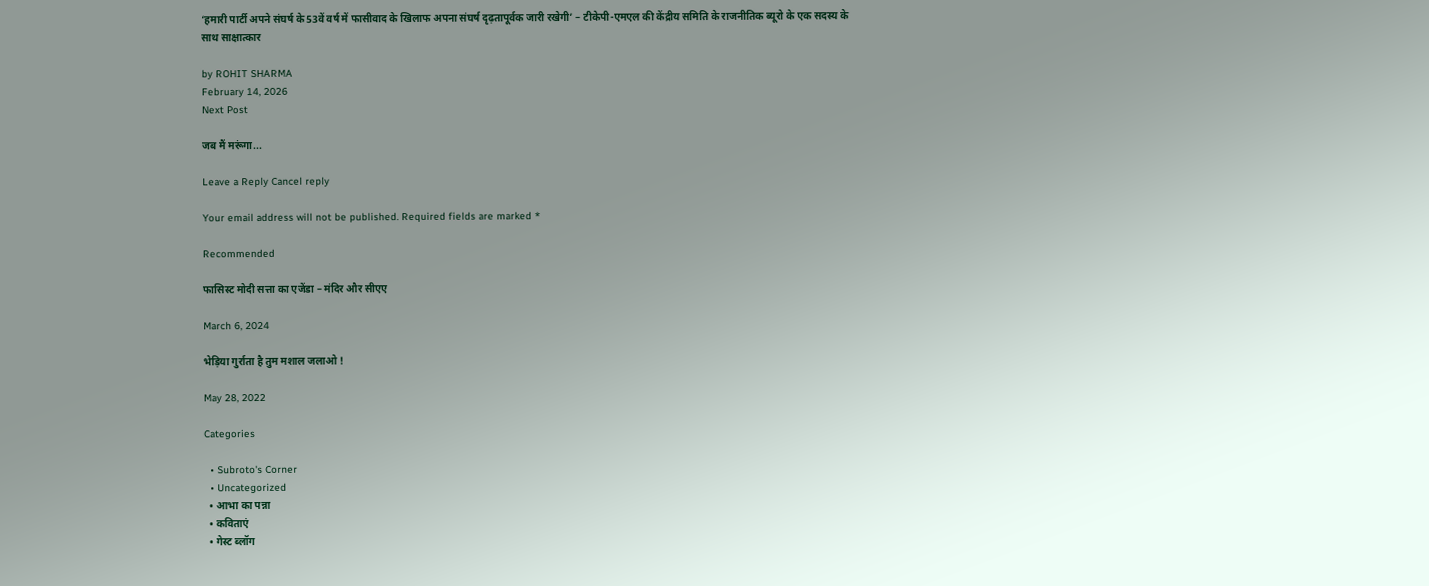‘हमारी पार्टी अपने संघर्ष के 53वें वर्ष में फासीवाद के खिलाफ अपना संघर्ष दृढ़तापूर्वक जारी रखेगी’ – टीकेपी-एमएल की केंद्रीय समिति के राजनीतिक ब्यूरो के एक सदस्य के साथ साक्षात्कार

by ROHIT SHARMA
February 14, 2026
Next Post

जब मैं मरूंगा...

Leave a Reply Cancel reply

Your email address will not be published. Required fields are marked *

Recommended

फासिस्ट मोदी सत्ता का एजेंडा – मंदिर और सीएए

March 6, 2024

भेड़िया गुर्राता है तुम मशाल जलाओ !

May 28, 2022

Categories

  • Subroto's Corner
  • Uncategorized
  • आभा का पन्ना
  • कविताएं
  • गेस्ट ब्लॉग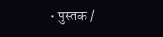• पुस्तक /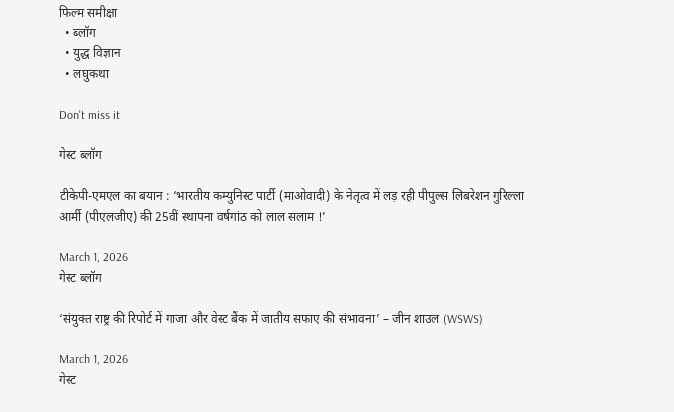फिल्म समीक्षा
  • ब्लॉग
  • युद्ध विज्ञान
  • लघुकथा

Don't miss it

गेस्ट ब्लॉग

टीकेपी-एमएल का बयान : ‘भारतीय कम्युनिस्ट पार्टी (माओवादी) के नेतृत्व में लड़ रही पीपुल्स लिबरेशन गुरिल्ला आर्मी (पीएलजीए) की 25वीं स्थापना वर्षगांठ को लाल सलाम !’

March 1, 2026
गेस्ट ब्लॉग

‘संयुक्त राष्ट्र की रिपोर्ट में गाजा और वेस्ट बैंक में जातीय सफाए की संभावना’ – जीन शाउल (WSWS)

March 1, 2026
गेस्ट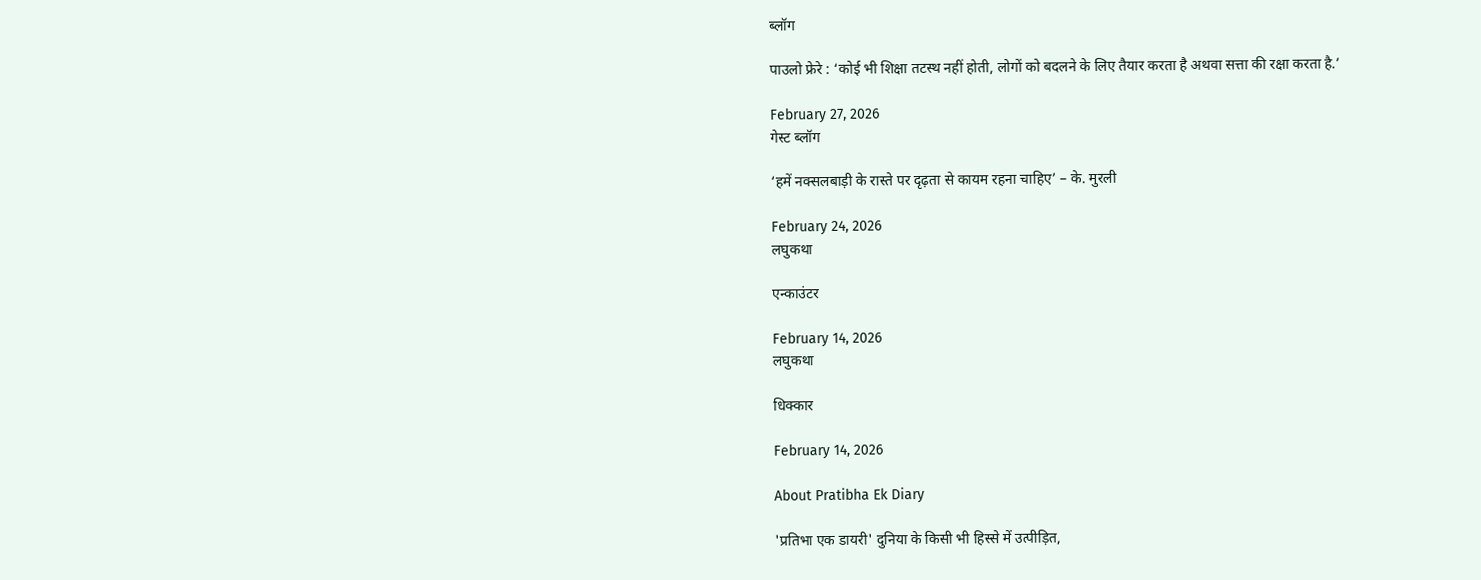ब्लॉग

पाउलो फ्रेरे : ‘कोई भी शिक्षा तटस्थ नहीं होती, लोगों को बदलने के लिए तैयार करता है अथवा सत्ता की रक्षा करता है.’

February 27, 2026
गेस्ट ब्लॉग

‘हमें नक्सलबाड़ी के रास्ते पर दृढ़ता से कायम रहना चाहिए’ – के. मुरली

February 24, 2026
लघुकथा

एन्काउंटर

February 14, 2026
लघुकथा

धिक्कार

February 14, 2026

About Pratibha Ek Diary

'प्रतिभा एक डायरी' दुनिया के किसी भी हिस्से में उत्पीड़ित,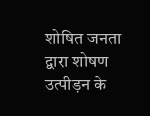शोषित जनता द्वारा शोषण उत्पीड़न के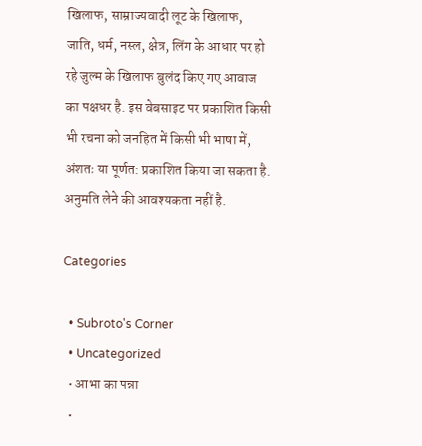खिलाफ, साम्राज्यवादी लूट के खिलाफ, जाति, धर्म, नस्ल, क्षेत्र, लिंग के आधार पर हो रहे जुल्म के खिलाफ बुलंद किए गए आवाज का पक्षधर है. इस वेबसाइट पर प्रकाशित किसी भी रचना को जनहित में किसी भी भाषा में, अंशतः या पूर्णत: प्रकाशित किया जा सकता है. अनुमति लेने की आवश्यकता नहीं है.

Categories

  • Subroto's Corner
  • Uncategorized
  • आभा का पन्ना
  •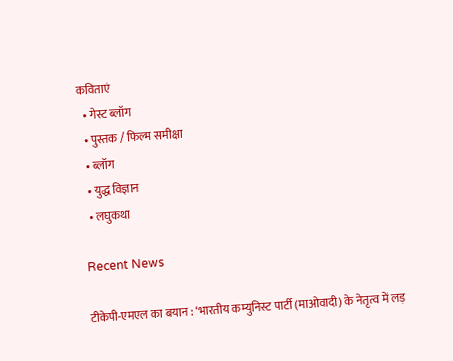कविताएं
  • गेस्ट ब्लॉग
  • पुस्तक / फिल्म समीक्षा
  • ब्लॉग
  • युद्ध विज्ञान
  • लघुकथा

Recent News

टीकेपी-एमएल का बयान : ‘भारतीय कम्युनिस्ट पार्टी (माओवादी) के नेतृत्व में लड़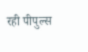रही पीपुल्स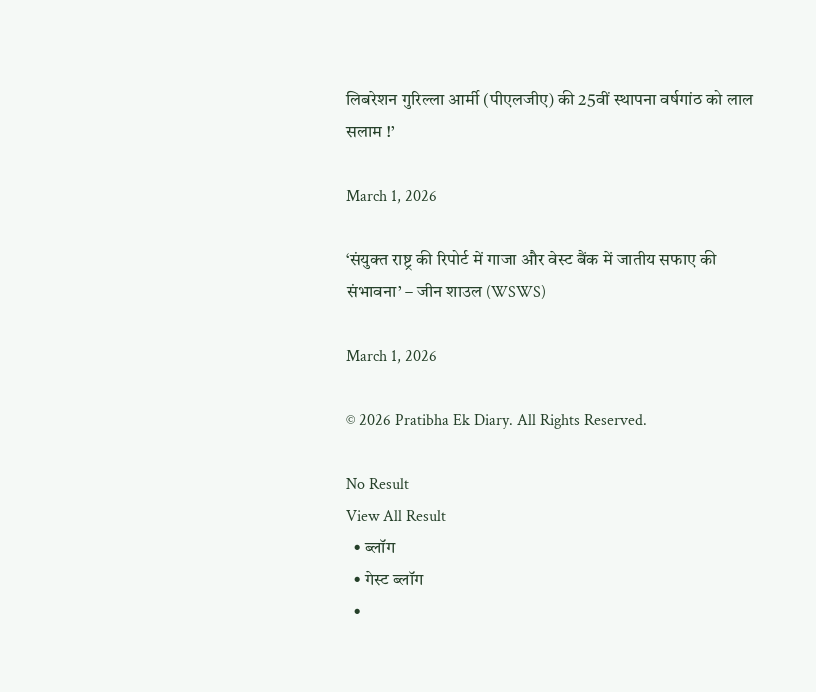लिबरेशन गुरिल्ला आर्मी (पीएलजीए) की 25वीं स्थापना वर्षगांठ को लाल सलाम !’

March 1, 2026

‘संयुक्त राष्ट्र की रिपोर्ट में गाजा और वेस्ट बैंक में जातीय सफाए की संभावना’ – जीन शाउल (WSWS)

March 1, 2026

© 2026 Pratibha Ek Diary. All Rights Reserved.

No Result
View All Result
  • ब्लॉग
  • गेस्ट ब्लॉग
  •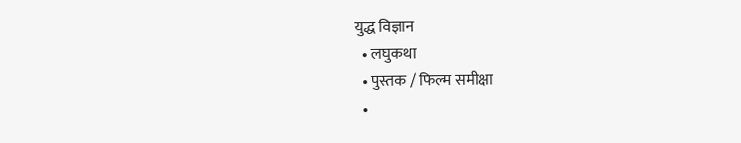युद्ध विज्ञान
  • लघुकथा
  • पुस्तक / फिल्म समीक्षा
  •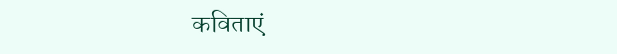कविताएं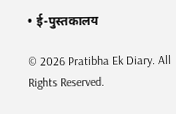• ई-पुस्तकालय

© 2026 Pratibha Ek Diary. All Rights Reserved.